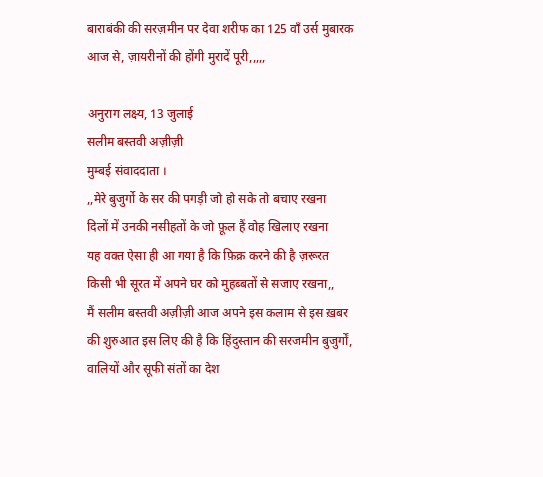बाराबंकी की सरज़मीन पर देवा शरीफ का 125 वाँ उर्स मुबारक आज से, ज़ायरीनों की होंगी मुरादें पूरी,,,,,

अनुराग लक्ष्य, 13 जुलाई
सलीम बस्तवी अज़ीज़ी
मुम्बई संवाददाता ।
,,मेरे बुजुर्गो के सर की पगड़ी जो हो सके तो बचाए रखना
दिलों में उनकी नसीहतों के जो फ़ूल हैं वोह खिलाए रखना
यह वक्त ऐसा ही आ गया है कि फ़िक्र करने की है ज़रूरत
किसी भी सूरत में अपने घर को मुहब्बतों से सजाए रखना,,
मैं सलीम बस्तवी अज़ीज़ी आज अपने इस कलाम से इस ख़बर की शुरुआत इस लिए की है कि हिंदुस्तान की सरजमीन बुजुर्गों, वालियों और सूफी संतों का देश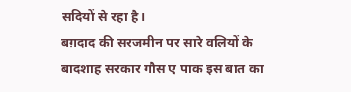सदियों से रहा है।
बग़दाद की सरजमीन पर सारे वलियों के बादशाह सरकार गौस ए पाक इस बात का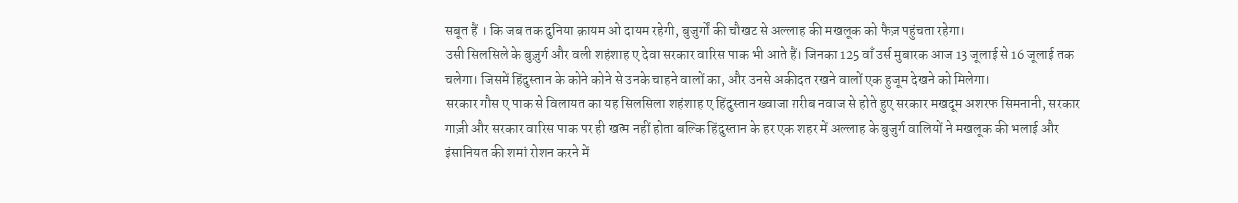सबूत हैं । कि जब तक दुनिया क़ायम ओ दायम रहेगी, बुजुर्गों की चौखट से अल्लाह की मखलूक को फैज़ पहुंचता रहेगा।
उसी सिलसिले के बुज़ुर्ग और वली शहंशाह ए देवा सरकार वारिस पाक भी आते हैं। जिनका 125 वाँ उर्स मुबारक आज 13 जूलाई से 16 जूलाई तक चलेगा। जिसमें हिंदुस्तान के कोने कोने से उनके चाहने वालों का, और उनसे अकीदत रखने वालों एक हुजूम देखने को मिलेगा।
सरकार गौस ए पाक से विलायत का यह सिलसिला शहंशाह ए हिंदुस्तान ख्वाजा ग़रीब नवाज से होते हुए सरकार मखदूम अशरफ सिमनानी, सरकार गाज़ी और सरकार वारिस पाक पर ही खत्म नहीं होता बल्कि हिंदुस्तान के हर एक शहर में अल्लाह के बुजुर्ग वालियों ने मखलूक की भलाई और इंसानियत की शमां रोशन करने में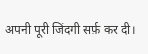अपनी पूरी जिंदगी सर्फ़ कर दी।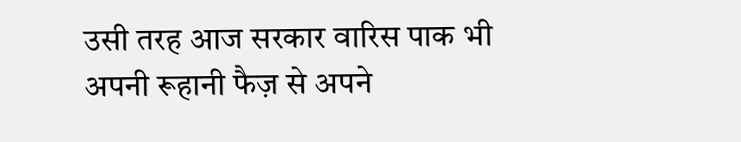उसी तरह आज सरकार वारिस पाक भी अपनी रूहानी फैज़ से अपने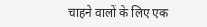चाहने वालों के लिए एक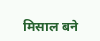मिसाल बने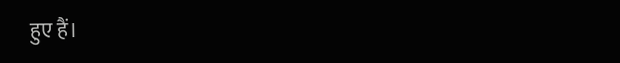हुए हैं।